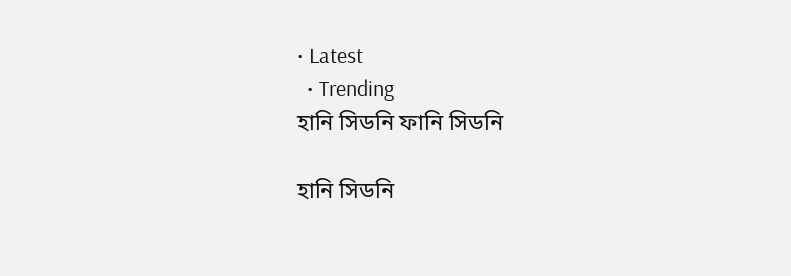• Latest
  • Trending
হানি সিডনি ফানি সিডনি

হানি সিডনি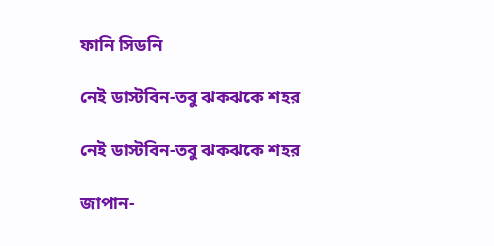ফানি সিডনি

নেই ডাস্টবিন-তবু ঝকঝকে শহর

নেই ডাস্টবিন-তবু ঝকঝকে শহর

জাপান-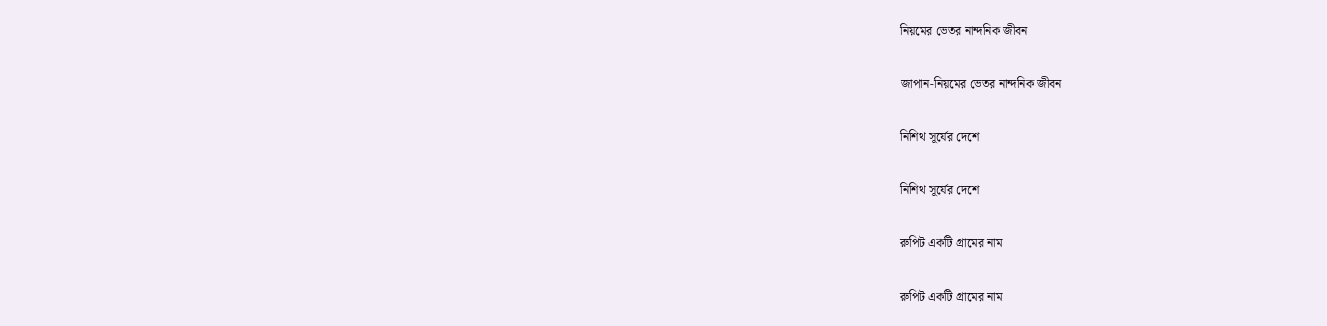নিয়মের ভেতর নান্দনিক জীবন

জাপান-নিয়মের ভেতর নান্দনিক জীবন

নিশিথ সূর্যের দেশে

নিশিথ সূর্যের দেশে

রুপিট একটি গ্রামের নাম

রুপিট একটি গ্রামের নাম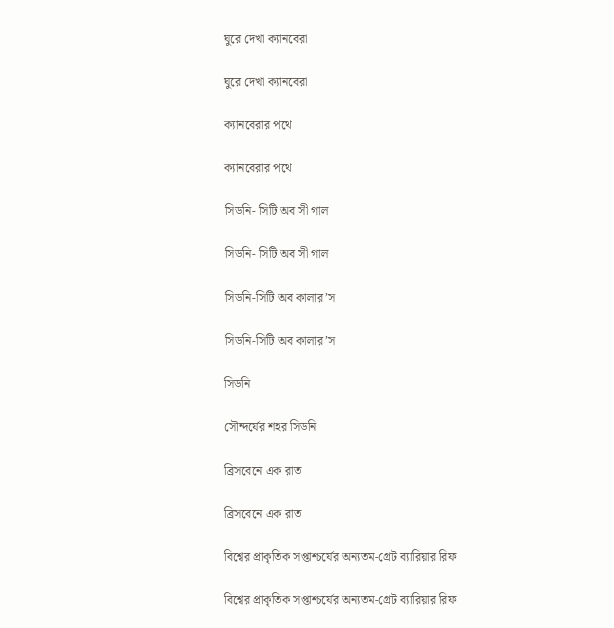ঘুরে দেখা ক্যানবেরা

ঘুরে দেখা ক্যানবেরা

ক্যানবেরার পথে

ক্যানবেরার পথে

সিডনি- সিটি অব সী গাল

সিডনি- সিটি অব সী গাল

সিডনি-সিটি অব কালার’স

সিডনি-সিটি অব কালার’স

সিডনি

সৌন্দর্যের শহর সিডনি

ব্রিসবেনে এক রাত

ব্রিসবেনে এক রাত

বিশ্বের প্রাকৃতিক সপ্তাশ্চর্যের অন্যতম-গ্রেট ব্যারিয়ার রিফ

বিশ্বের প্রাকৃতিক সপ্তাশ্চর্যের অন্যতম-গ্রেট ব্যারিয়ার রিফ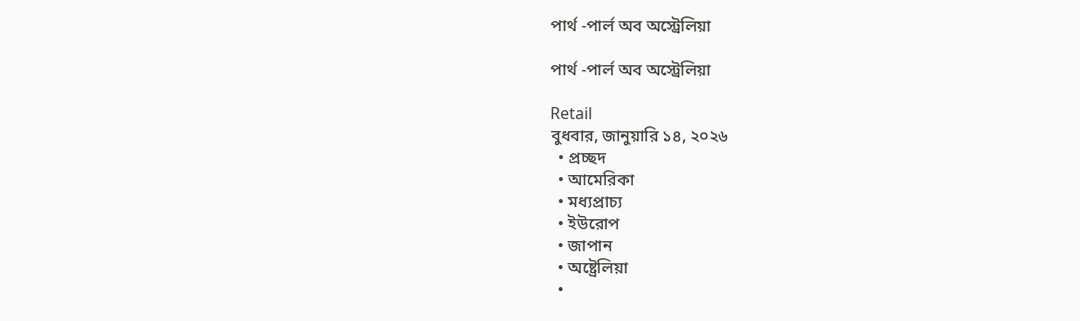পার্থ -পার্ল অব অস্ট্রেলিয়া

পার্থ -পার্ল অব অস্ট্রেলিয়া

Retail
বুধবার, জানুয়ারি ১৪, ২০২৬
  • প্রচ্ছদ
  • আমেরিকা
  • মধ্যপ্রাচ্য
  • ইউরোপ
  • জাপান
  • অষ্ট্রেলিয়া
  •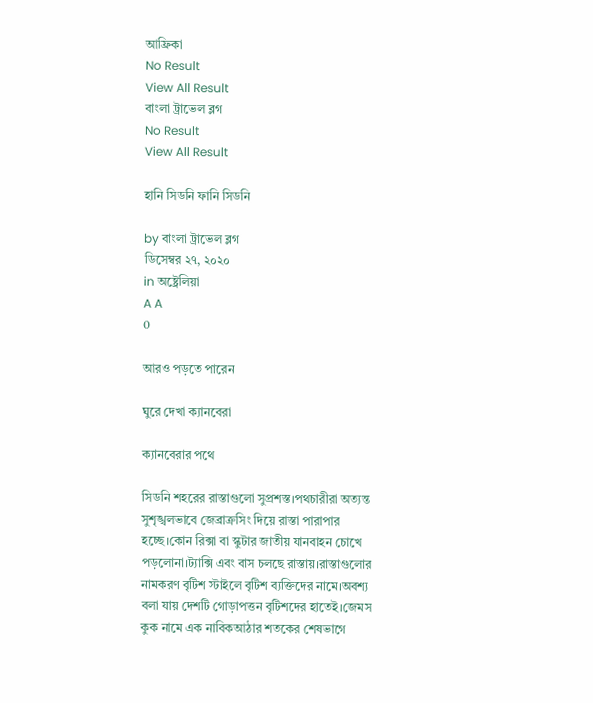আফ্রিকা
No Result
View All Result
বাংলা ট্রাভেল ব্লগ
No Result
View All Result

হানি সিডনি ফানি সিডনি

by বাংলা ট্রাভেল ব্লগ
ডিসেম্বর ২৭, ২০২০
in অষ্ট্রেলিয়া
A A
0

আরও পড়তে পারেন

ঘুরে দেখা ক্যানবেরা

ক্যানবেরার পথে

সিডনি শহরের রাস্তাগুলো সুপ্রশস্ত।পথচারীরা অত্যন্ত সুশৃঙ্খলভাবে জেব্রাক্রসিং দিয়ে রাস্তা পারাপার হচ্ছে।কোন রিক্সা বা স্কুটার জাতীয় যানবাহন চোখে পড়লোনা।ট্যাক্সি এবং বাস চলছে রাস্তায়।রাস্তাগুলোর নামকরণ বৃটিশ স্টাইলে বৃটিশ ব্যক্তিদের নামে।অবশ্য বলা যায় দেশটি গোড়াপত্তন বৃটিশদের হাতেই।জেমস কুক নামে এক নাবিকআঠার শতকের শেষভাগে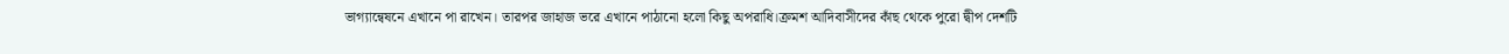ভাগ্যান্বেষনে এখানে পা রাখেন। তারপর জাহাজ ভরে এখানে পাঠানো হলো কিছু অপরাধি।ক্রমশ আদিবাসীদের কাঁছ থেকে পুরো দ্বীপ দেশটি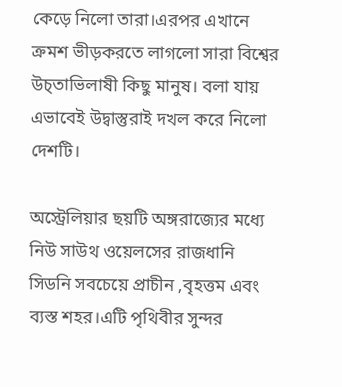কেড়ে নিলো তারা।এরপর এখানে ক্রমশ ভীড়করতে লাগলো সারা বিশ্বের উচ্তাভিলাষী কিছু মানুষ। বলা যায় এভাবেই উদ্বাস্তুরাই দখল করে নিলো দেশটি।

অস্ট্রেলিয়ার ছয়টি অঙ্গরাজ্যের মধ্যে নিউ সাউথ ওয়েলসের রাজধানি সিডনি সবচেয়ে প্রাচীন ,বৃহত্তম এবং ব্যস্ত শহর।এটি পৃথিবীর সুন্দর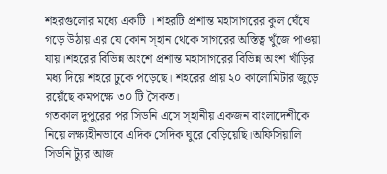শহরগুলোর মধ্যে একটি । শহরটি প্রশান্ত মহাসাগরের কুল ঘেঁষে গড়ে উঠায় এর যে কোন স্হান থেকে সাগরের অস্তিত্ব খুঁজে পাওয়া যায়।শহরের বিভিন্ন অংশে প্রশান্ত মহাসাগরের বিভিন্ন অংশ খাঁড়ির মধ্য দিয়ে শহরে ঢুকে পড়েছে। শহরের প্রায় ২০ কালোমিটার জুড়ে রয়েঁছে কমপক্ষে ৩০ টি সৈকত।
গতকাল দুপুরের পর সিডনি এসে স্হানীয় একজন বাংলাদেশীকে নিয়ে লক্ষ্যহীনভাবে এদিক সেদিক ঘুরে বেড়িয়েছি।অফিসিয়ালি সিডনি ট্যুর আজ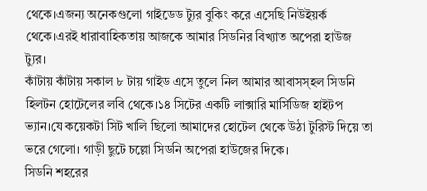থেকে।এজন্য অনেকগুলো গাইডেড ট্যুর বুকিং করে এসেছি নিউইয়র্ক থেকে।এরই ধারাবাহিকতায় আজকে আমার সিডনির বিখ্যাত অপেরা হাউজ ট্যুর।
কাঁটায় কাঁটায় সকাল ৮ টায় গাইড এসে তুলে নিল আমার আবাসস্হল সিডনি হিলটন হোটেলের লবি থেকে।১৪ সিটের একটি লাক্সারি মার্সিডিজ হাইটপ ভ্যান।যে কয়েকটা সিট খালি ছিলো আমাদের হোটেল থেকে উঠা টুরিস্ট দিয়ে তা ভরে গেলো। গাড়ী ছুটে চল্লো সিডনি অপেরা হাউজের দিকে।
সিডনি শহরের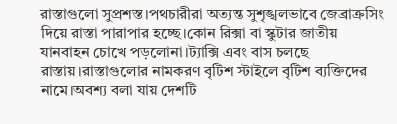রাস্তাগুলো সুপ্রশস্ত।পথচারীরা অত্যন্ত সুশৃঙ্খলভাবে জেব্রাক্রসিং দিয়ে রাস্তা পারাপার হচ্ছে।কোন রিক্সা বা স্কুটার জাতীয় যানবাহন চোখে পড়লোনা।ট্যাক্সি এবং বাস চলছে রাস্তায়।রাস্তাগুলোর নামকরণ বৃটিশ স্টাইলে বৃটিশ ব্যক্তিদের নামে।অবশ্য বলা যায় দেশটি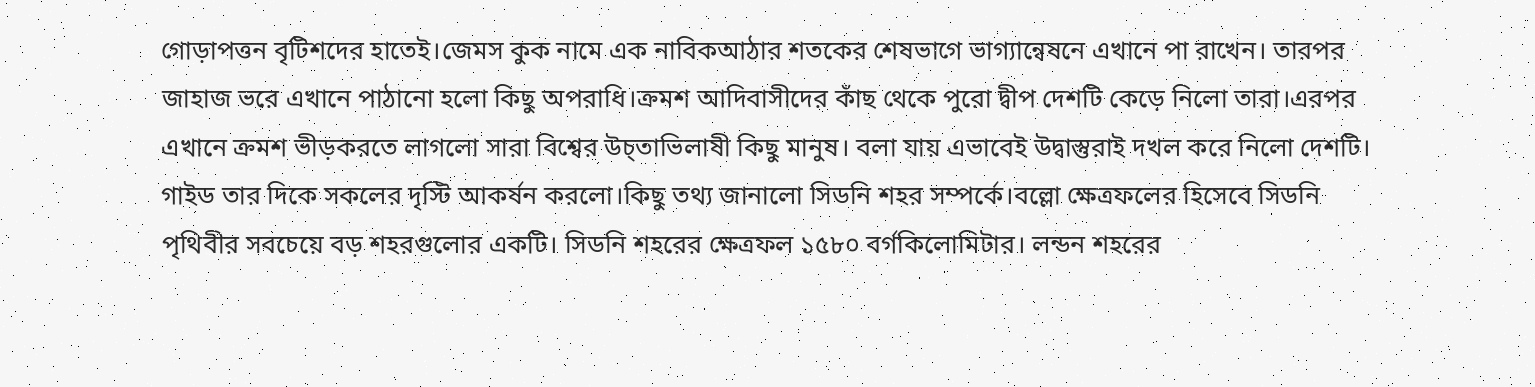গোড়াপত্তন বৃটিশদের হাতেই।জেমস কুক নামে এক নাবিকআঠার শতকের শেষভাগে ভাগ্যান্বেষনে এখানে পা রাখেন। তারপর জাহাজ ভরে এখানে পাঠানো হলো কিছু অপরাধি।ক্রমশ আদিবাসীদের কাঁছ থেকে পুরো দ্বীপ দেশটি কেড়ে নিলো তারা।এরপর এখানে ক্রমশ ভীড়করতে লাগলো সারা বিশ্বের উচ্তাভিলাষী কিছু মানুষ। বলা যায় এভাবেই উদ্বাস্তুরাই দখল করে নিলো দেশটি।
গাইড তার দিকে সকলের দৃস্টি আকর্ষন করলো।কিছু তথ্য জানালো সিডনি শহর সম্পর্কে।বল্লো ক্ষেত্রফলের হিসেবে সিডনি পৃথিবীর সবচেয়ে বড় শহরগুলোর একটি। সিডনি শহরের ক্ষেত্রফল ১৫৮০ বর্গকিলোমিটার। লন্ডন শহরের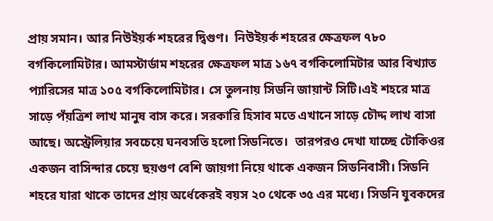প্রায় সমান। আর নিউইয়র্ক শহরের দ্বিগুণ।  নিউইয়র্ক শহরের ক্ষেত্রফল ৭৮০ বর্গকিলোমিটার। আমস্টার্ডাম শহরের ক্ষেত্রফল মাত্র ১৬৭ বর্গকিলোমিটার আর বিখ্যাত প্যারিসের মাত্র ১০৫ বর্গকিলোমিটার। সে তুলনায় সিডনি জায়ান্ট সিটি।এই শহরে মাত্র সাড়ে পঁয়ত্রিশ লাখ মানুষ বাস করে। সরকারি হিসাব মতে এখানে সাড়ে চৌদ্দ লাখ বাসা আছে। অস্ট্রেলিয়ার সবচেয়ে ঘনবসতি হলো সিডনিতে।  তারপরও দেখা যাচ্ছে টোকিওর একজন বাসিন্দার চেয়ে ছয়গুণ বেশি জায়গা নিয়ে থাকে একজন সিডনিবাসী। সিডনি শহরে যারা থাকে তাদের প্রায় অর্ধেকেরই বয়স ২০ থেকে ৩৫ এর মধ্যে। সিডনি যুবকদের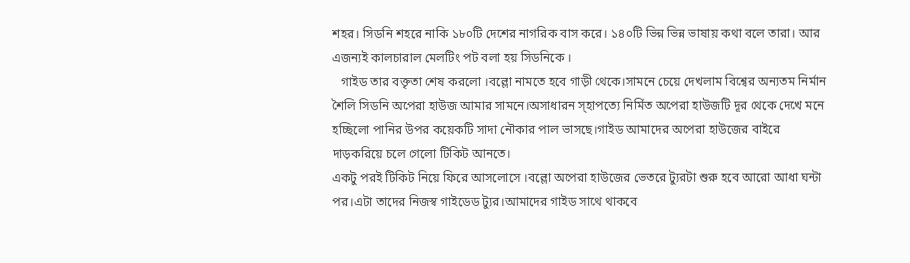শহর। সিডনি শহরে নাকি ১৮০টি দেশের নাগরিক বাস করে। ১৪০টি ভিন্ন ভিন্ন ভাষায় কথা বলে তারা। আর এজন্যই কালচারাল মেলটিং পট বলা হয় সিডনিকে ।
   গাইড তার বক্তৃতা শেষ করলো ।বল্লো নামতে হবে গাড়ী থেকে।সামনে চেয়ে দেখলাম বিশ্বের অন্যতম নির্মান শৈলি সিডনি অপেরা হাউজ আমার সামনে।অসাধারন স্হাপত্যে নির্মিত অপেরা হাউজটি দূর থেকে দেখে মনে হচ্ছিলো পানির উপর কয়েকটি সাদা নৌকার পাল ভাসছে।গাইড আমাদের অপেরা হাউজের বাইরে দাড়করিয়ে চলে গেলো টিকিট আনতে।
একটু পরই টিকিট নিয়ে ফিরে আসলোসে ।বল্লো অপেরা হাউজের ভেতরে ট্যুরটা শুরু হবে আরো আধা ঘন্টা পর।এটা তাদের নিজস্ব গাইডেড ট্যুর।আমাদের গাইড সাথে থাকবে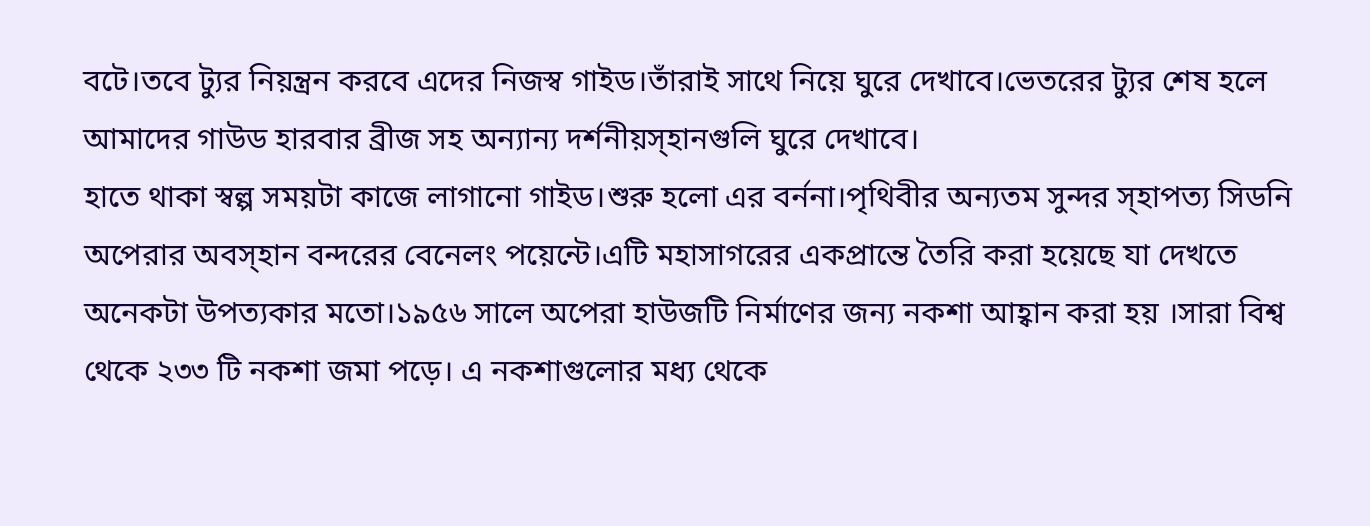বটে।তবে ট্যুর নিয়ন্ত্রন করবে এদের নিজস্ব গাইড।তাঁরাই সাথে নিয়ে ঘুরে দেখাবে।ভেতরের ট্যুর শেষ হলে আমাদের গাউড হারবার ব্রীজ সহ অন্যান্য দর্শনীয়স্হানগুলি ঘুরে দেখাবে।
হাতে থাকা স্বল্প সময়টা কাজে লাগানো গাইড।শুরু হলো এর বর্ননা।পৃথিবীর অন্যতম সুন্দর স্হাপত্য সিডনি অপেরার অবস্হান বন্দরের বেনেলং পয়েন্টে।এটি মহাসাগরের একপ্রান্তে তৈরি করা হয়েছে যা দেখতে অনেকটা উপত্যকার মতো।১৯৫৬ সালে অপেরা হাউজটি নির্মাণের জন্য নকশা আহ্বান করা হয় ।সারা বিশ্ব থেকে ২৩৩ টি নকশা জমা পড়ে। এ নকশাগুলোর মধ্য থেকে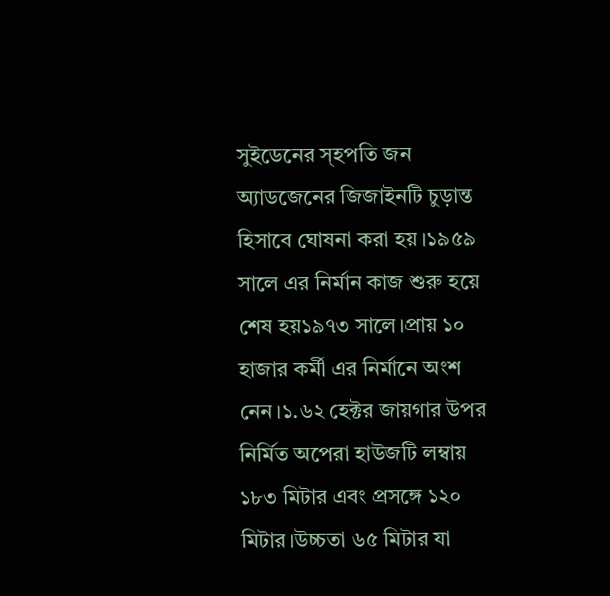সুইডেনের স্হপতি জন অ্যাডজেনের জিজাইনটি চুড়ান্ত হিসাবে ঘোষনা করা হয়।১৯৫৯ সালে এর নির্মান কাজ শুরু হয়ে শেষ হয়১৯৭৩ সালে।প্রায় ১০ হাজার কর্মী এর নির্মানে অংশ নেন।১.৬২ হেক্টর জায়গার উপর নির্মিত অপেরা হাউজটি লম্বায় ১৮৩ মিটার এবং প্রসঙ্গে ১২০ মিটার।উচ্চতা ৬৫ মিটার যা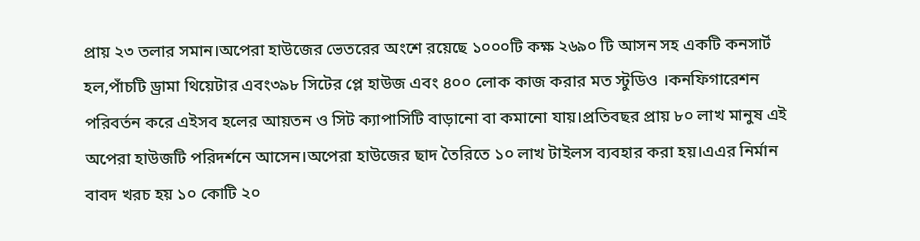প্রায় ২৩ তলার সমান।অপেরা হাউজের ভেতরের অংশে রয়েছে ১০০০টি কক্ষ ২৬৯০ টি আসন সহ একটি কনসার্ট হল,পাঁচটি ড্রামা থিয়েটার এবং৩৯৮ সিটের প্লে হাউজ এবং ৪০০ লোক কাজ করার মত স্টুডিও ।কনফিগারেশন পরিবর্তন করে এইসব হলের আয়তন ও সিট ক্যাপাসিটি বাড়ানো বা কমানো যায়।প্রতিবছর প্রায় ৮০ লাখ মানুষ এই অপেরা হাউজটি পরিদর্শনে আসেন।অপেরা হাউজের ছাদ তৈরিতে ১০ লাখ টাইলস ব্যবহার করা হয়।এএর নির্মান বাবদ খরচ হয় ১০ কোটি ২০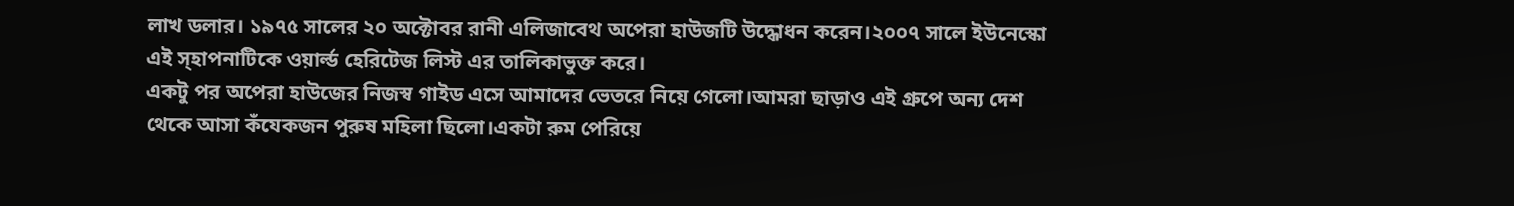লাখ ডলার। ১৯৭৫ সালের ২০ অক্টোবর রানী এলিজাবেথ অপেরা হাউজটি উদ্ধোধন করেন।২০০৭ সালে ইউনেস্কো এই স্হাপনাটিকে ওয়ার্ল্ড হেরিটেজ লিস্ট এর তালিকাভুক্ত করে।
একটু পর অপেরা হাউজের নিজস্ব গাইড এসে আমাদের ভেতরে নিয়ে গেলো।আমরা ছাড়াও এই গ্রুপে অন্য দেশ থেকে আসা কঁযেকজন পুরুষ মহিলা ছিলো।একটা রুম পেরিয়ে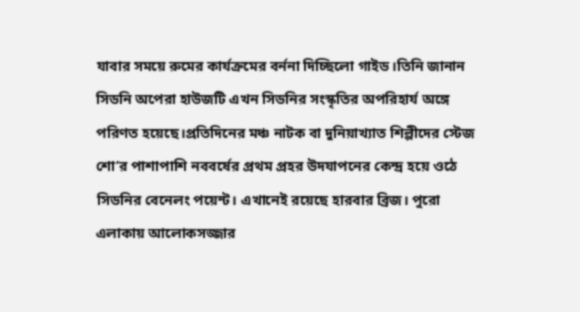যাবার সময়ে রুমের কার্যক্রমের বর্ননা দিচ্ছিলো গাইড।তিনি জানান সিডনি অপেরা হাউজটি এখন সিডনির সংস্কৃতির অপরিহার্য অঙ্গে পরিণত হয়েছে।প্রতিদিনের মঞ্চ নাটক বা দুনিয়াখ্যাত শিল্পীদের স্টেজ শো’র পাশাপাশি নববর্ষের প্রথম প্রহর উদযাপনের কেন্দ্র হয়ে ওঠে সিডনির বেনেলং পয়েন্ট। এখানেই রয়েছে হারবার ব্রিজ। পুরো এলাকায় আলোকসজ্জার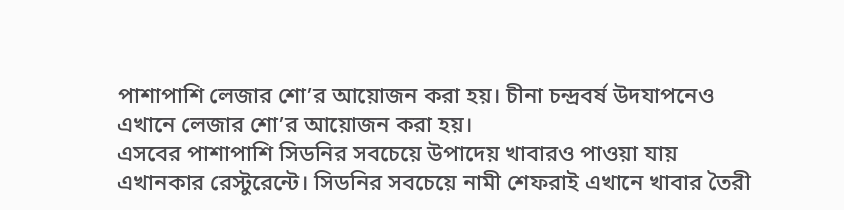পাশাপাশি লেজার শো’র আয়োজন করা হয়। চীনা চন্দ্রবর্ষ উদযাপনেও এখানে লেজার শো’র আয়োজন করা হয়।
এসবের পাশাপাশি সিডনির সবচেয়ে উপাদেয় খাবারও পাওয়া যায় এখানকার রেস্টুরেন্টে। সিডনির সবচেয়ে নামী শেফরাই এখানে খাবার তৈরী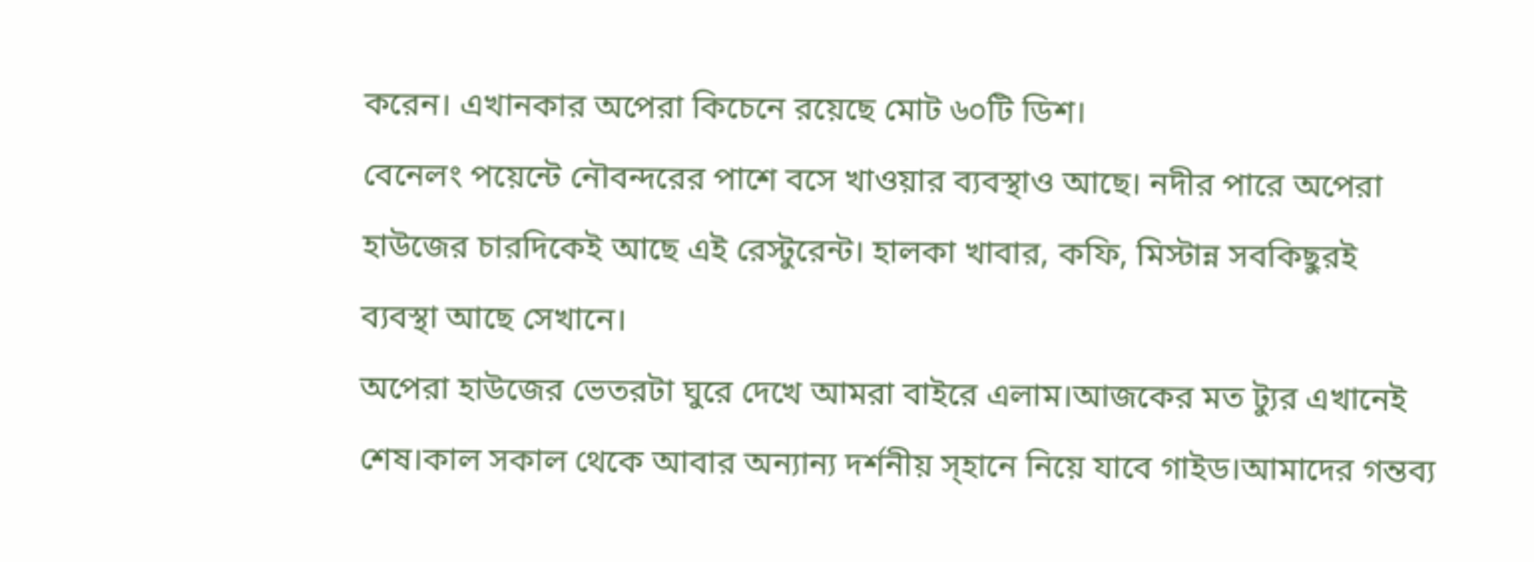করেন। এখানকার অপেরা কিচেনে রয়েছে মোট ৬০টি ডিশ।
বেনেলং পয়েন্টে নৌবন্দরের পাশে বসে খাওয়ার ব্যবস্থাও আছে। নদীর পারে অপেরা হাউজের চারদিকেই আছে এই রেস্টুরেন্ট। হালকা খাবার, কফি, মিস্টান্ন সবকিছুরই ব্যবস্থা আছে সেখানে।
অপেরা হাউজের ভেতরটা ঘুরে দেখে আমরা বাইরে এলাম।আজকের মত ট্যুর এখানেই শেষ।কাল সকাল থেকে আবার অন্যান্য দর্শনীয় স্হানে নিয়ে যাবে গাইড।আমাদের গন্তব্য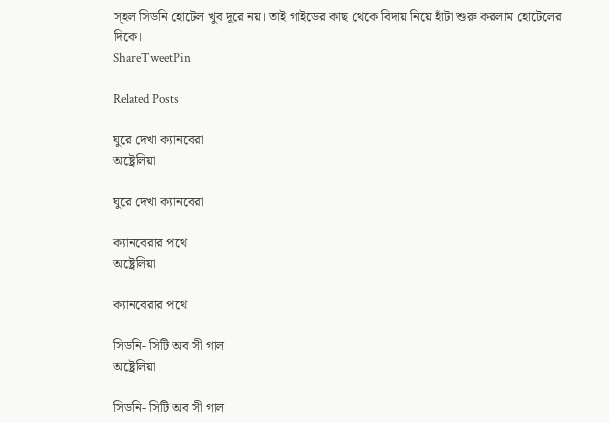স্হল সিডনি হোটেল খুব দূরে নয়। তাই গাইডের কাছ থেকে বিদায় নিয়ে হাঁটা শুরু করলাম হোটেলের দিকে।
ShareTweetPin

Related Posts

ঘুরে দেখা ক্যানবেরা
অষ্ট্রেলিয়া

ঘুরে দেখা ক্যানবেরা

ক্যানবেরার পথে
অষ্ট্রেলিয়া

ক্যানবেরার পথে

সিডনি- সিটি অব সী গাল
অষ্ট্রেলিয়া

সিডনি- সিটি অব সী গাল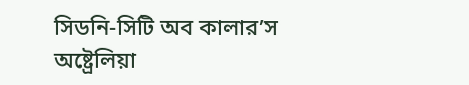সিডনি-সিটি অব কালার’স
অষ্ট্রেলিয়া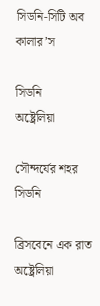সিডনি-সিটি অব কালার’স

সিডনি
অষ্ট্রেলিয়া

সৌন্দর্যের শহর সিডনি

ব্রিসবেনে এক রাত
অষ্ট্রেলিয়া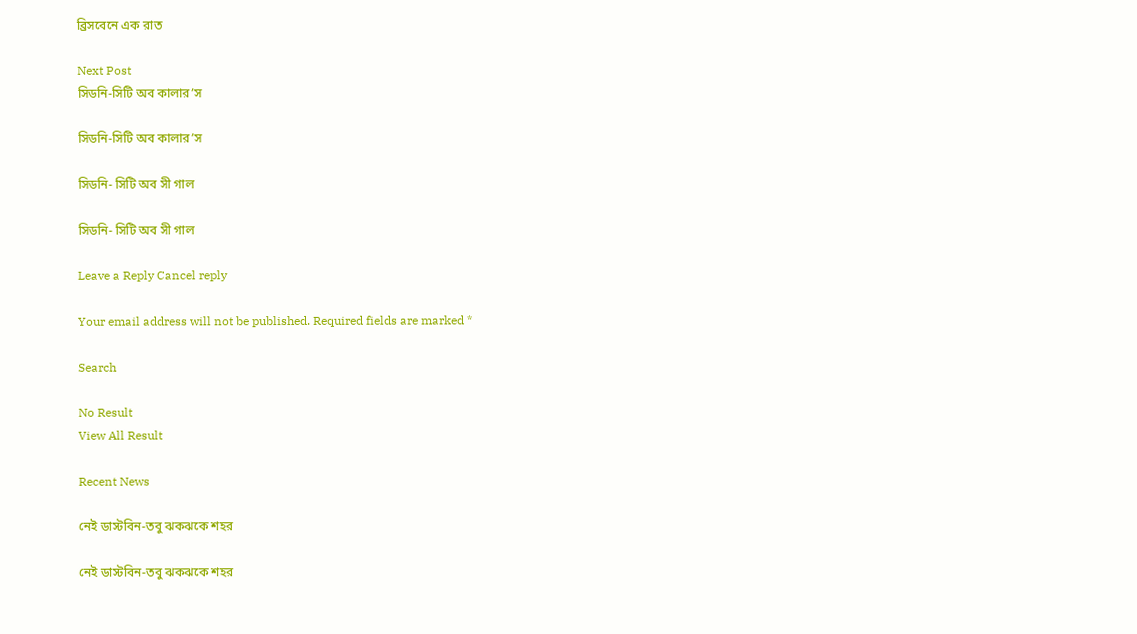ব্রিসবেনে এক রাত

Next Post
সিডনি-সিটি অব কালার’স

সিডনি-সিটি অব কালার’স

সিডনি- সিটি অব সী গাল

সিডনি- সিটি অব সী গাল

Leave a Reply Cancel reply

Your email address will not be published. Required fields are marked *

Search

No Result
View All Result

Recent News

নেই ডাস্টবিন-তবু ঝকঝকে শহর

নেই ডাস্টবিন-তবু ঝকঝকে শহর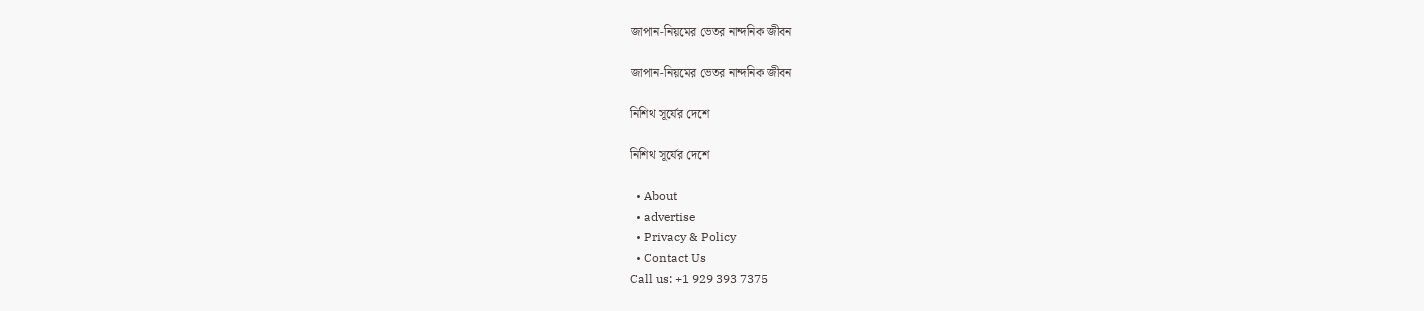জাপান-নিয়মের ভেতর নান্দনিক জীবন

জাপান-নিয়মের ভেতর নান্দনিক জীবন

নিশিথ সূর্যের দেশে

নিশিথ সূর্যের দেশে

  • About
  • advertise
  • Privacy & Policy
  • Contact Us
Call us: +1 929 393 7375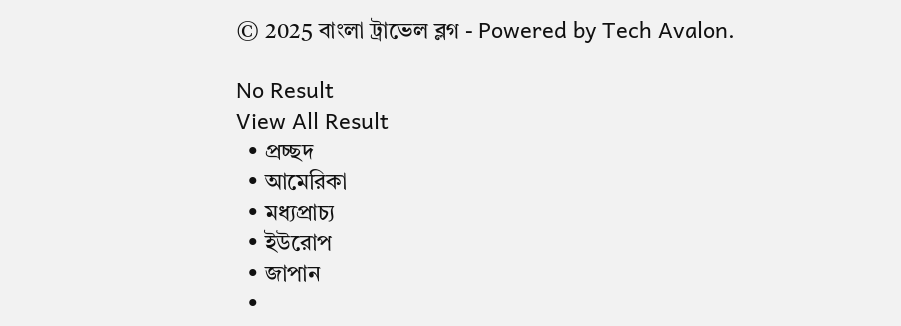© 2025 বাংলা ট্রাভেল ব্লগ - Powered by Tech Avalon.

No Result
View All Result
  • প্রচ্ছদ
  • আমেরিকা
  • মধ্যপ্রাচ্য
  • ইউরোপ
  • জাপান
  •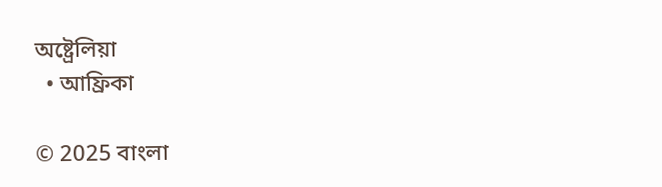অষ্ট্রেলিয়া
  • আফ্রিকা

© 2025 বাংলা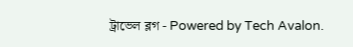ট্রাভেল ব্লগ - Powered by Tech Avalon.